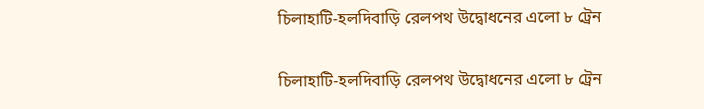চিলাহাটি-হলদিবাড়ি রেলপথ উদ্বোধনের এলো ৮ ট্রেন

চিলাহাটি-হলদিবাড়ি রেলপথ উদ্বোধনের এলো ৮ ট্রেন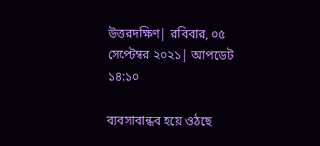উত্তরদক্ষিণ| রবিবার, ০৫ সেপ্টেম্বর ২০২১| আপডেট ১৪:১০

ব্যবসাবান্ধব হয়ে ওঠছে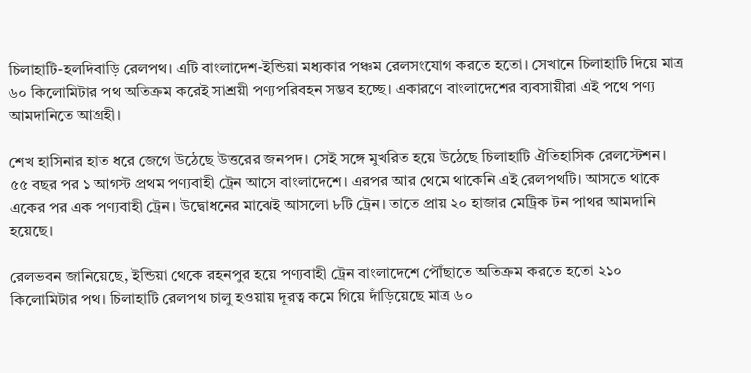চিলাহাটি-হলদিবাড়ি রেলপথ। এটি বাংলাদেশ-ইন্ডিয়া মধ্যকার পঞ্চম রেলসংযোগ করতে হতো। সেখানে চিলাহাটি দিয়ে মাত্র ৬০ কিলোমিটার পথ অতিক্রম করেই সাশ্রয়ী পণ্যপরিবহন সম্ভব হচ্ছে। একারণে বাংলাদেশের ব্যবসায়ীরা এই পথে পণ্য আমদানিতে আগ্রহী।

শেখ হাসিনার হাত ধরে জেগে উঠেছে উত্তরের জনপদ। সেই সঙ্গে মুখরিত হয়ে উঠেছে চিলাহাটি ঐতিহাসিক রেলস্টেশন। ৫৫ বছর পর ১ আগস্ট প্রথম পণ্যবাহী ট্রেন আসে বাংলাদেশে। এরপর আর থেমে থাকেনি এই রেলপথটি। আসতে থাকে একের পর এক পণ্যবাহী ট্রেন। উদ্বোধনের মাঝেই আসলো ৮টি ট্রেন। তাতে প্রায় ২০ হাজার মেট্রিক টন পাথর আমদানি হয়েছে।

রেলভবন জানিয়েছে, ইন্ডিয়া থেকে রহনপুর হয়ে পণ্যবাহী ট্রেন বাংলাদেশে পৌঁছাতে অতিক্রম করতে হতো ২১০ কিলোমিটার পথ। চিলাহাটি রেলপথ চালু হওয়ায় দূরত্ব কমে গিয়ে দাঁড়িয়েছে মাত্র ৬০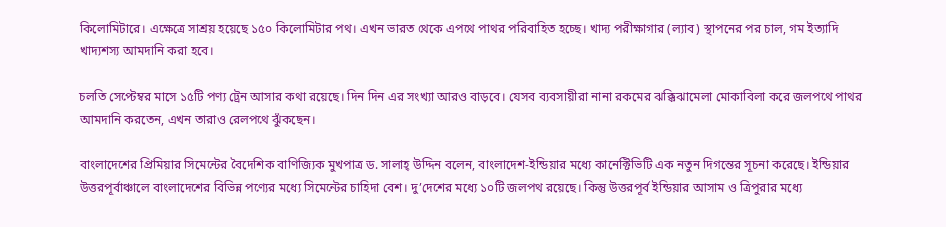কিলোমিটারে। এক্ষেত্রে সাশ্রয় হয়েছে ১৫০ কিলোমিটার পথ। এখন ভারত থেকে এপথে পাথর পরিবাহিত হচ্ছে। খাদ্য পরীক্ষাগার (ল্যাব) স্থাপনের পর চাল, গম ইত্যাদি খাদ্যশস্য আমদানি করা হবে।

চলতি সেপ্টেম্বর মাসে ১৫টি পণ্য ট্রেন আসার কথা রয়েছে। দিন দিন এর সংখ্যা আরও বাড়বে। যেসব ব্যবসায়ীরা নানা রকমের ঝক্কিঝামেলা মোকাবিলা করে জলপথে পাথর আমদানি করতেন, এখন তারাও রেলপথে ঝুঁকছেন।

বাংলাদেশের প্রিমিয়ার সিমেন্টের বৈদেশিক বাণিজ্যিক মুখপাত্র ড. সালাহ্ উদ্দিন বলেন, বাংলাদেশ-ইন্ডিয়ার মধ্যে কানেক্টিভিটি এক নতুন দিগন্তের সূচনা করেছে। ইন্ডিয়ার উত্তরপূর্বাঞ্চালে বাংলাদেশের বিভিন্ন পণ্যের মধ্যে সিমেন্টের চাহিদা বেশ। দু’দেশের মধ্যে ১০টি জলপথ রয়েছে। কিন্তু উত্তরপূর্ব ইন্ডিয়ার আসাম ও ত্রিপুরার মধ্যে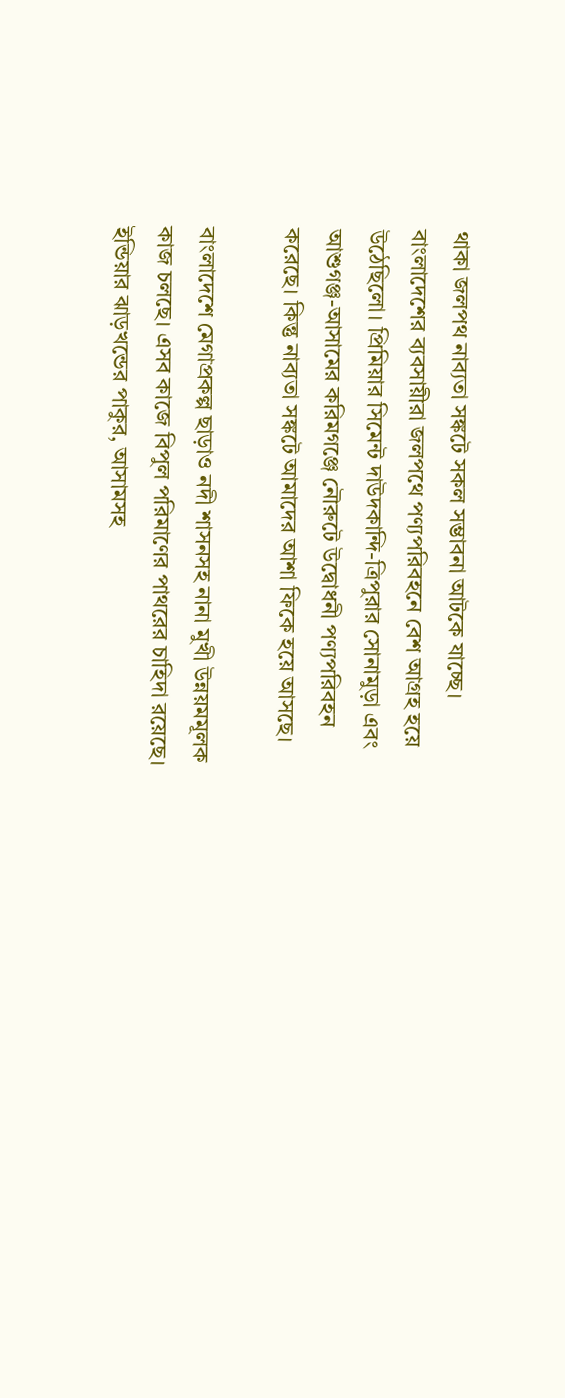থাকা জলপথ নাব্যতা সঙ্কটে সকল সম্ভাবনা আটকে যাচ্ছে। বাংলাদেশের ব্যবসায়ীরা জলপথে পণ্যপরিবহনে বেশ আগ্রহ হয়ে উঠেছিলো। প্রিমিয়ার সিমেন্ট দাউদকান্দি-ত্রিপুরার সোনামুড়া এবং আশুগঞ্জ-আসামের করিমগঞ্জে নৌরুটে উদ্বোধনী পণ্যপরিবহন করেছে। কিন্তু নাব্যতা সঙ্কটে আমাদের আশা ফিকে হয়ে আসছে।

বাংলাদেশে মেগাপ্রকল্প ছাড়াও নদী শাসনসহ নানা মুখী উন্নয়মমূলক কাজ চলছে। এসব কাজে বিপুল পরিমাণের পাথরের চাহিদা রয়েছে। ইন্ডিয়ার ঝাড়খন্ডের পাকুর, আসামসহ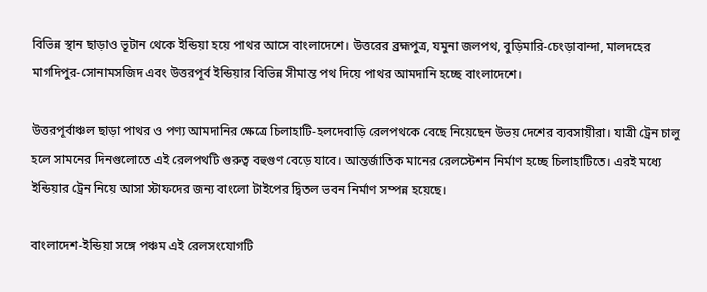বিভিন্ন স্থান ছাড়াও ভূটান থেকে ইন্ডিয়া হয়ে পাথর আসে বাংলাদেশে। উত্তরের ব্রহ্মপুত্র, যমুনা জলপথ, বুড়িমারি-চেংড়াবান্দা, মালদহের মাগদিপুর-সোনামসজিদ এবং উত্তরপূর্ব ইন্ডিয়ার বিভিন্ন সীমান্ত পথ দিয়ে পাথর আমদানি হচ্ছে বাংলাদেশে।

উত্তরপূর্বাঞ্চল ছাড়া পাথর ও পণ্য আমদানির ক্ষেত্রে চিলাহাটি-হলদেবাড়ি রেলপথকে বেছে নিয়েছেন উভয় দেশের ব্যবসায়ীরা। যাত্রী ট্রেন চালু হলে সামনের দিনগুলোতে এই রেলপথটি গুরুত্ব বহুগুণ বেড়ে যাবে। আন্তর্জাতিক মানের রেলস্টেশন নির্মাণ হচ্ছে চিলাহাটিতে। এরই মধ্যে ইন্ডিয়ার ট্রেন নিয়ে আসা স্টাফদের জন্য বাংলো টাইপের দ্বিতল ভবন নির্মাণ সম্পন্ন হয়েছে।

বাংলাদেশ-ইন্ডিয়া সঙ্গে পঞ্চম এই রেলসংযোগটি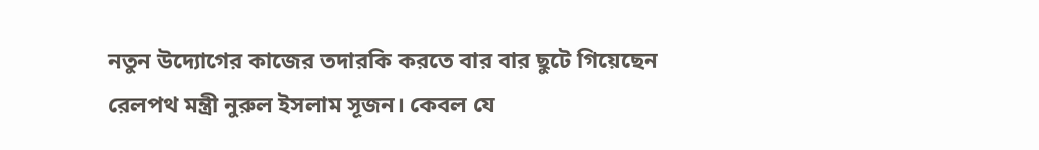নতুন উদ্যোগের কাজের তদারকি করতে বার বার ছুটে গিয়েছেন রেলপথ মন্ত্রী নুরুল ইসলাম সূজন। কেবল যে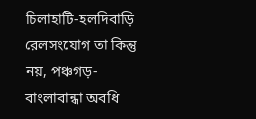চিলাহাটি-হলদিবাড়ি রেলসংযোগ তা কিন্তু নয়, পঞ্চগড়-বাংলাবান্ধা অবধি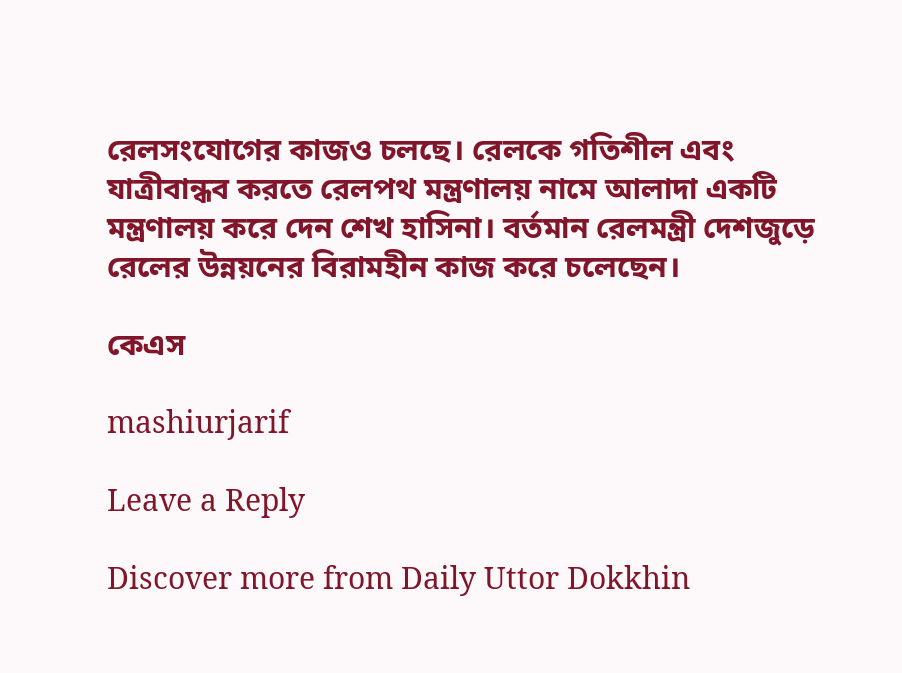রেলসংযোগের কাজও চলছে। রেলকে গতিশীল এবং যাত্রীবান্ধব করতে রেলপথ মন্ত্রণালয় নামে আলাদা একটি মন্ত্রণালয় করে দেন শেখ হাসিনা। বর্তমান রেলমন্ত্রী দেশজুড়ে রেলের উন্নয়নের বিরামহীন কাজ করে চলেছেন।

কেএস

mashiurjarif

Leave a Reply

Discover more from Daily Uttor Dokkhin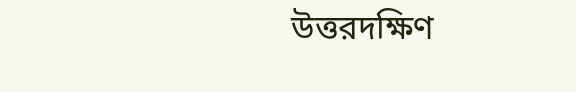উত্তরদক্ষিণ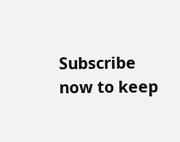Subscribe now to keep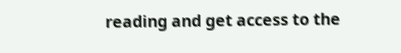reading and get access to the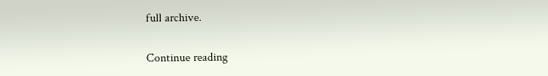full archive.

Continue reading